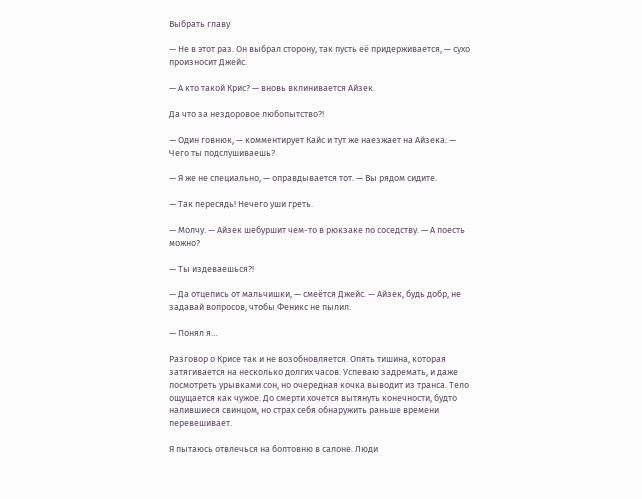Выбрать главу

— Не в этот раз. Он выбрал сторону, так пусть её придерживается, — сухо произносит Джейс.

— А кто такой Крис? — вновь вклинивается Айзек.

Да что за нездоровое любопытство?!

— Один говнюк, — комментирует Кайс и тут же наезжает на Айзека: — Чего ты подслушиваешь?

— Я же не специально, — оправдывается тот. — Вы рядом сидите.

— Так пересядь! Нечего уши греть.

— Молчу. — Айзек шебуршит чем-то в рюкзаке по соседству. — А поесть можно?

— Ты издеваешься?!

— Да отцепись от мальчишки, — смеётся Джейс. — Айзек, будь добр, не задавай вопросов, чтобы Феникс не пылил.

— Понял я…

Разговор о Крисе так и не возобновляется. Опять тишина, которая затягивается на несколько долгих часов. Успеваю задремать, и даже посмотреть урывками сон, но очередная кочка выводит из транса. Тело ощущается как чужое. До смерти хочется вытянуть конечности, будто налившиеся свинцом, но страх себя обнаружить раньше времени перевешивает.

Я пытаюсь отвлечься на болтовню в салоне. Люди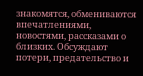знакомятся, обмениваются впечатлениями, новостями, рассказами о близких. Обсуждают потери, предательство и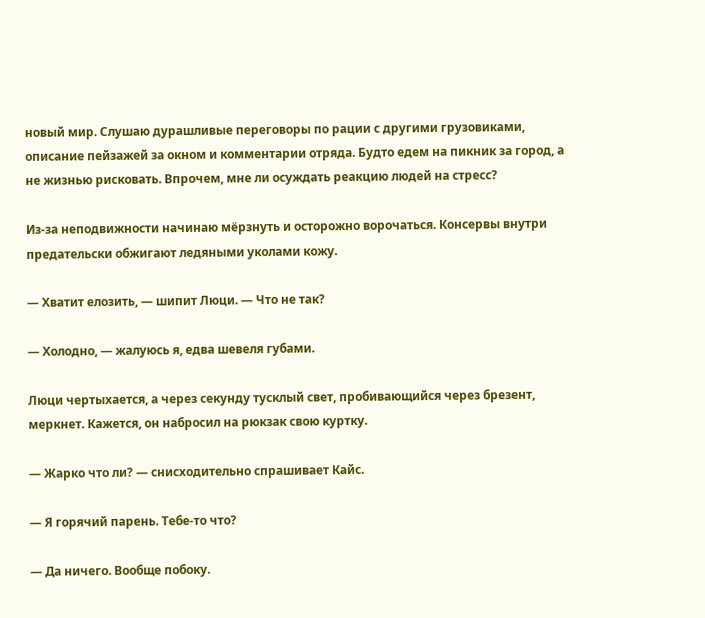новый мир. Слушаю дурашливые переговоры по рации с другими грузовиками, описание пейзажей за окном и комментарии отряда. Будто едем на пикник за город, а не жизнью рисковать. Впрочем, мне ли осуждать реакцию людей на стресс?

Из-за неподвижности начинаю мёрзнуть и осторожно ворочаться. Консервы внутри предательски обжигают ледяными уколами кожу.

— Хватит елозить, — шипит Люци. — Что не так?

— Холодно, — жалуюсь я, едва шевеля губами.

Люци чертыхается, а через секунду тусклый свет, пробивающийся через брезент, меркнет. Кажется, он набросил на рюкзак свою куртку.

— Жарко что ли? — снисходительно спрашивает Кайс.

— Я горячий парень. Тебе-то что?

— Да ничего. Вообще побоку.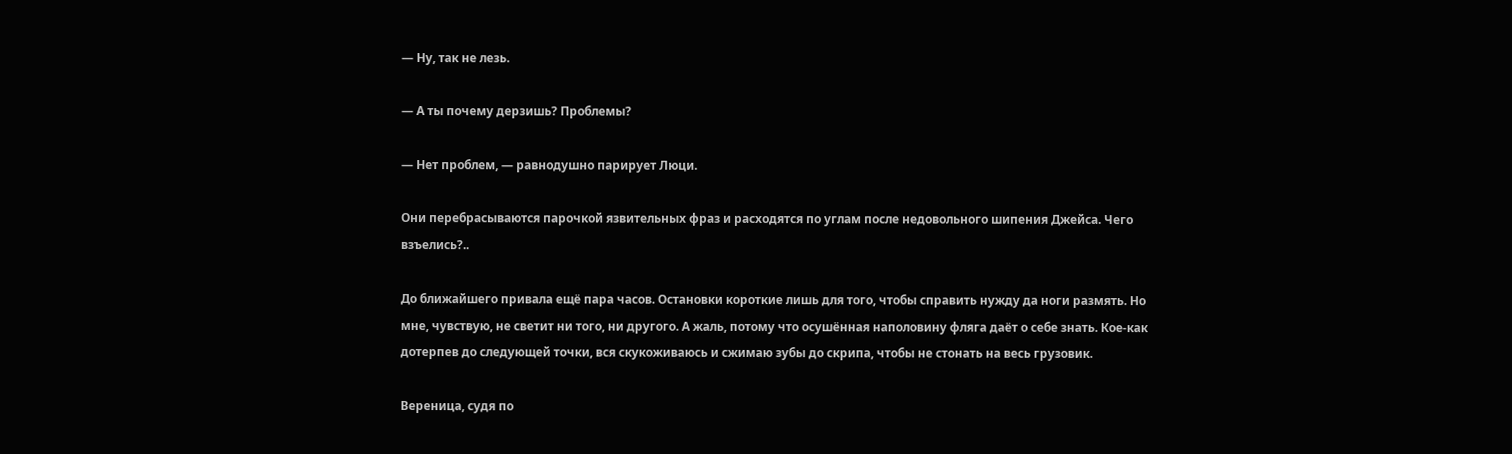— Ну, так не лезь.

— А ты почему дерзишь? Проблемы?

— Нет проблем, — равнодушно парирует Люци.

Они перебрасываются парочкой язвительных фраз и расходятся по углам после недовольного шипения Джейса. Чего взъелись?..

До ближайшего привала ещё пара часов. Остановки короткие лишь для того, чтобы справить нужду да ноги размять. Но мне, чувствую, не светит ни того, ни другого. А жаль, потому что осушённая наполовину фляга даёт о себе знать. Кое-как дотерпев до следующей точки, вся скукоживаюсь и сжимаю зубы до скрипа, чтобы не стонать на весь грузовик.

Вереница, судя по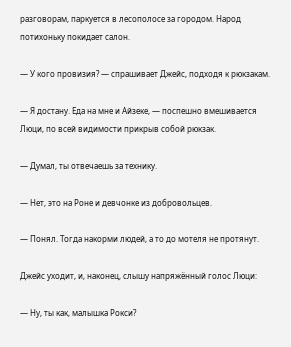разговорам, паркуется в лесополосе за городом. Народ потихоньку покидает салон.

— У кого провизия? — спрашивает Джейс, подходя к рюкзакам.

— Я достану. Еда на мне и Айзеке, — поспешно вмешивается Люци, по всей видимости прикрыв собой рюкзак.

— Думал, ты отвечаешь за технику.

— Нет, это на Роне и девчонке из добровольцев.

— Понял. Тогда накорми людей, а то до мотеля не протянут.

Джейс уходит, и, наконец, слышу напряжённый голос Люци:

— Ну, ты как, малышка Рокси?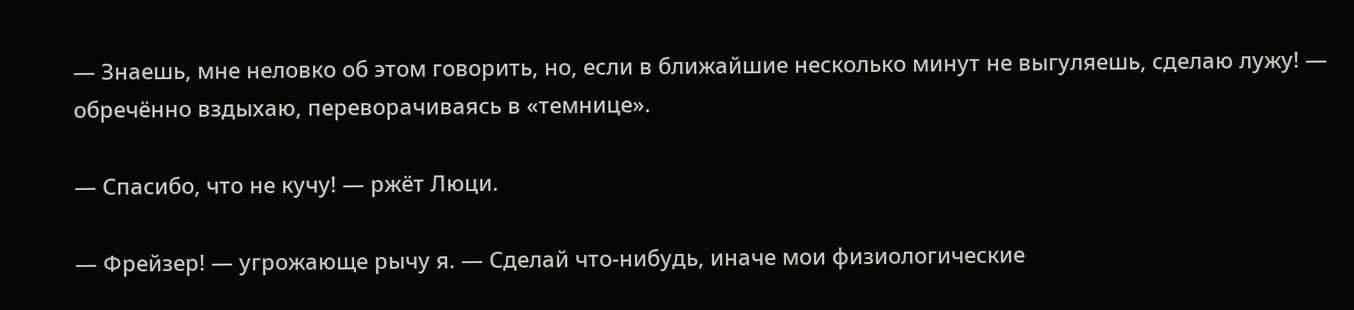— Знаешь, мне неловко об этом говорить, но, если в ближайшие несколько минут не выгуляешь, сделаю лужу! — обречённо вздыхаю, переворачиваясь в «темнице».

— Спасибо, что не кучу! — ржёт Люци.

— Фрейзер! — угрожающе рычу я. — Сделай что-нибудь, иначе мои физиологические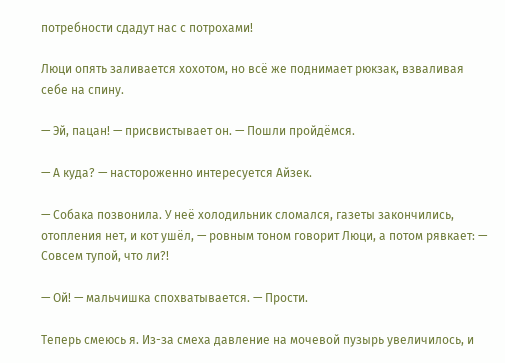потребности сдадут нас с потрохами!

Люци опять заливается хохотом, но всё же поднимает рюкзак, взваливая себе на спину.

— Эй, пацан! — присвистывает он. — Пошли пройдёмся.

— А куда? — настороженно интересуется Айзек.

— Собака позвонила. У неё холодильник сломался, газеты закончились, отопления нет, и кот ушёл, — ровным тоном говорит Люци, а потом рявкает: — Совсем тупой, что ли?!

— Ой! — мальчишка спохватывается. — Прости.

Теперь смеюсь я. Из-за смеха давление на мочевой пузырь увеличилось, и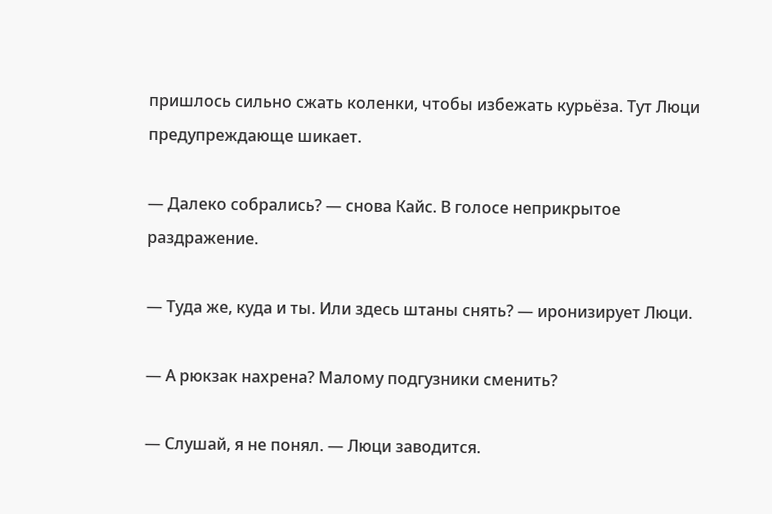пришлось сильно сжать коленки, чтобы избежать курьёза. Тут Люци предупреждающе шикает.

— Далеко собрались? — снова Кайс. В голосе неприкрытое раздражение.

— Туда же, куда и ты. Или здесь штаны снять? — иронизирует Люци.

— А рюкзак нахрена? Малому подгузники сменить?

— Слушай, я не понял. — Люци заводится.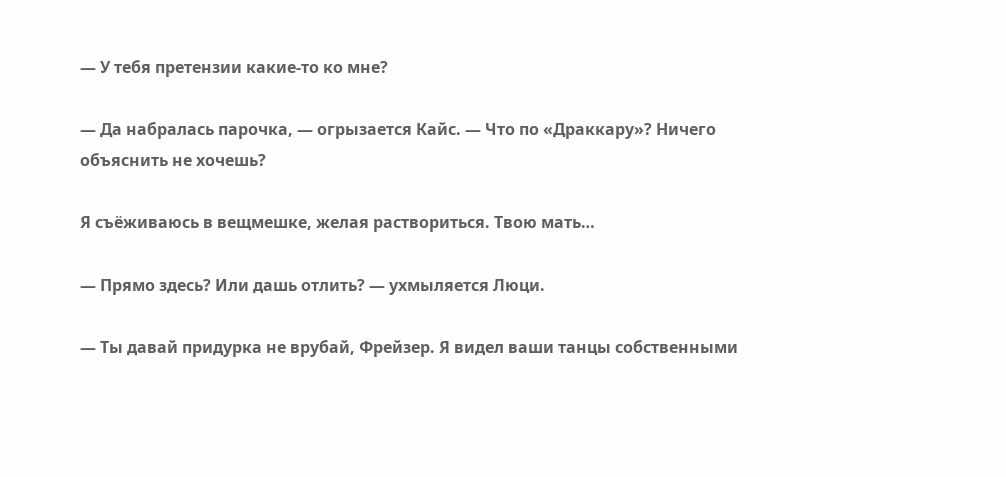— У тебя претензии какие-то ко мне?

— Да набралась парочка, — огрызается Кайс. — Что по «Драккару»? Ничего объяснить не хочешь?

Я съёживаюсь в вещмешке, желая раствориться. Твою мать…

— Прямо здесь? Или дашь отлить? — ухмыляется Люци.

— Ты давай придурка не врубай, Фрейзер. Я видел ваши танцы собственными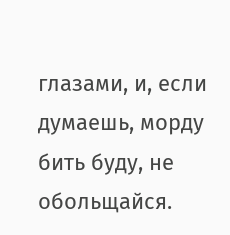глазами, и, если думаешь, морду бить буду, не обольщайся.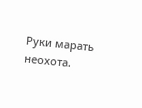Руки марать неохота.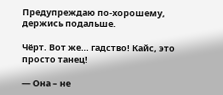Предупреждаю по-хорошему, держись подальше.

Чёрт. Вот же… гадство! Кайс, это просто танец!

— Она – не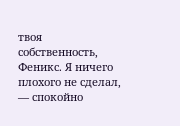твоя собственность, Феникс. Я ничего плохого не сделал, — спокойно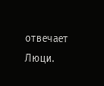отвечает Люци.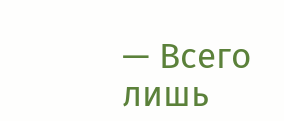— Всего лишь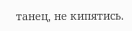танец, не кипятись.